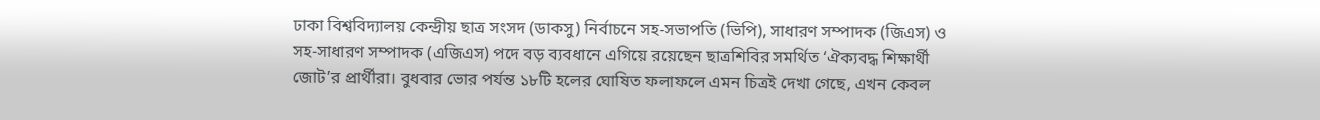ঢাকা বিশ্ববিদ্যালয় কেন্দ্রীয় ছাত্র সংসদ (ডাকসু) নির্বাচনে সহ-সভাপতি (ভিপি), সাধারণ সম্পাদক (জিএস) ও সহ-সাধারণ সম্পাদক (এজিএস) পদে বড় ব্যবধানে এগিয়ে রয়েছেন ছাত্রশিবির সমর্থিত ‘ঐক্যবদ্ধ শিক্ষার্থী জোট’র প্রার্থীরা। বুধবার ভোর পর্যন্ত ১৮টি হলের ঘোষিত ফলাফলে এমন চিত্রই দেখা গেছে, এখন কেবল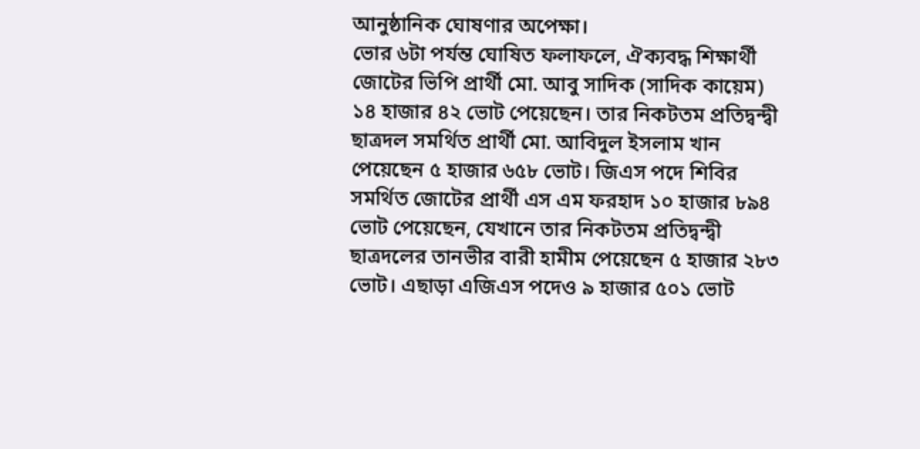আনুষ্ঠানিক ঘোষণার অপেক্ষা।
ভোর ৬টা পর্যন্ত ঘোষিত ফলাফলে, ঐক্যবদ্ধ শিক্ষার্থী জোটের ভিপি প্রার্থী মো. আবু সাদিক (সাদিক কায়েম) ১৪ হাজার ৪২ ভোট পেয়েছেন। তার নিকটতম প্রতিদ্বন্দ্বী ছাত্রদল সমর্থিত প্রার্থী মো. আবিদুল ইসলাম খান পেয়েছেন ৫ হাজার ৬৫৮ ভোট। জিএস পদে শিবির সমর্থিত জোটের প্রার্থী এস এম ফরহাদ ১০ হাজার ৮৯৪ ভোট পেয়েছেন, যেখানে তার নিকটতম প্রতিদ্বন্দ্বী ছাত্রদলের তানভীর বারী হামীম পেয়েছেন ৫ হাজার ২৮৩ ভোট। এছাড়া এজিএস পদেও ৯ হাজার ৫০১ ভোট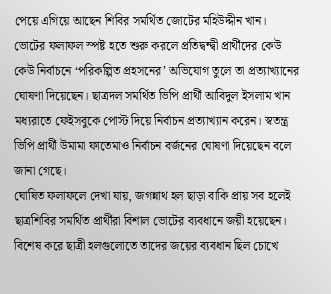পেয়ে এগিয়ে আছেন শিবির সমর্থিত জোটের মহিউদ্দীন খান।
ভোটের ফলাফল স্পষ্ট হতে শুরু করলে প্রতিদ্বন্দ্বী প্রার্থীদের কেউ কেউ নির্বাচনে ‘পরিকল্পিত প্রহসনের’ অভিযোগ তুলে তা প্রত্যাখ্যানের ঘোষণা দিয়েছেন। ছাত্রদল সমর্থিত ভিপি প্রার্থী আবিদুল ইসলাম খান মধ্যরাতে ফেইসবুকে পোস্ট দিয়ে নির্বাচন প্রত্যাখ্যান করেন। স্বতন্ত্র ভিপি প্রার্থী উমামা ফাতেমাও নির্বাচন বর্জনের ঘোষণা দিয়েছেন বলে জানা গেছে।
ঘোষিত ফলাফলে দেখা যায়, জগন্নাথ হল ছাড়া বাকি প্রায় সব হলেই ছাত্রশিবির সমর্থিত প্রার্থীরা বিশাল ভোটের ব্যবধানে জয়ী হয়েছেন। বিশেষ করে ছাত্রী হলগুলোতে তাদের জয়ের ব্যবধান ছিল চোখে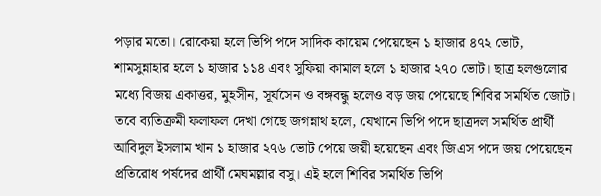পড়ার মতো। রোকেয়া হলে ভিপি পদে সাদিক কায়েম পেয়েছেন ১ হাজার ৪৭২ ভোট, শামসুন্নাহার হলে ১ হাজার ১১৪ এবং সুফিয়া কামাল হলে ১ হাজার ২৭০ ভোট। ছাত্র হলগুলোর মধ্যে বিজয় একাত্তর, মুহসীন, সূর্যসেন ও বঙ্গবন্ধু হলেও বড় জয় পেয়েছে শিবির সমর্থিত জোট।
তবে ব্যতিক্রমী ফলাফল দেখা গেছে জগন্নাথ হলে, যেখানে ভিপি পদে ছাত্রদল সমর্থিত প্রার্থী আবিদুল ইসলাম খান ১ হাজার ২৭৬ ভোট পেয়ে জয়ী হয়েছেন এবং জিএস পদে জয় পেয়েছেন প্রতিরোধ পর্ষদের প্রার্থী মেঘমল্লার বসু। এই হলে শিবির সমর্থিত ভিপি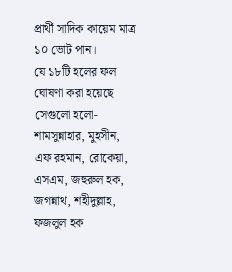প্রার্থী সাদিক কায়েম মাত্র ১০ ভোট পান।
যে ১৮টি হলের ফল ঘোষণা করা হয়েছে সেগুলো হলো- শামসুন্নাহার, মুহসীন, এফ রহমান, রোকেয়া, এসএম, জহুরুল হক, জগন্নাথ, শহীদুল্লাহ, ফজলুল হক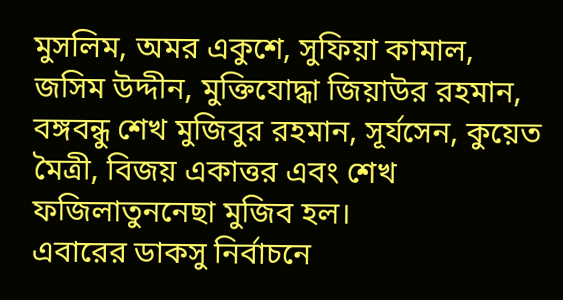মুসলিম, অমর একুশে, সুফিয়া কামাল, জসিম উদ্দীন, মুক্তিযোদ্ধা জিয়াউর রহমান, বঙ্গবন্ধু শেখ মুজিবুর রহমান, সূর্যসেন, কুয়েত মৈত্রী, বিজয় একাত্তর এবং শেখ ফজিলাতুননেছা মুজিব হল।
এবারের ডাকসু নির্বাচনে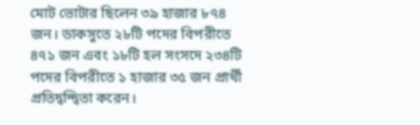মোট ভোটার ছিলেন ৩৯ হাজার ৮৭৪ জন। ডাকসুতে ২৮টি পদের বিপরীতে ৪৭১ জন এবং ১৮টি হল সংসদে ২৩৪টি পদের বিপরীতে ১ হাজার ৩৫ জন প্রার্থী প্রতিদ্বন্দ্বিতা করেন।